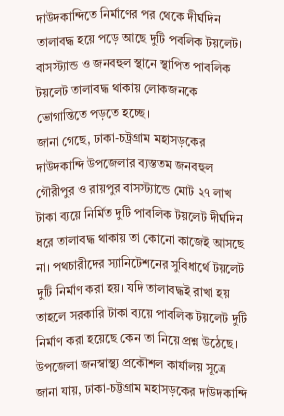দাউদকান্দিতে নির্মাণের পর থেকে দীর্ঘদিন তালাবদ্ধ হয়ে পড়ে আছে দুটি পবলিক টয়লেট। বাসস্ট্যান্ড ও জনবহুল স্থানে স্থাপিত পাবলিক টয়লেট তালাবদ্ধ থাকায় লোকজনকে ভোগান্তিতে পড়তে হচ্ছে।
জানা গেছে, ঢাকা-চট্রগ্রাম মহাসড়কের দাউদকান্দি উপজেলার ব্যস্ততম জনবহুল গৌরীপুর ও রায়পুর বাসস্ট্যান্ডে মোট ২৭ লাখ টাকা ব্যয়ে নির্মিত দুটি পাবলিক টয়লেট দীর্ঘদিন ধরে তালাবদ্ধ থাকায় তা কোনো কাজেই আসছে না। পথচারীদের স্যানিটেশনের সুবিধার্থে টয়লেট দুটি নির্মাণ করা হয়। যদি তালাবদ্ধই রাখা হয় তাহলে সরকারি টাকা ব্যয়ে পাবলিক টয়লেট দুটি নির্মাণ করা হয়েছে কেন তা নিয়ে প্রশ্ন উঠেছে।
উপজেলা জনস্বাস্থ্য প্রকৌশল কার্যালয় সূত্রে জানা যায়, ঢাকা-চট্টগ্রাম মহাসড়কের দাউদকান্দি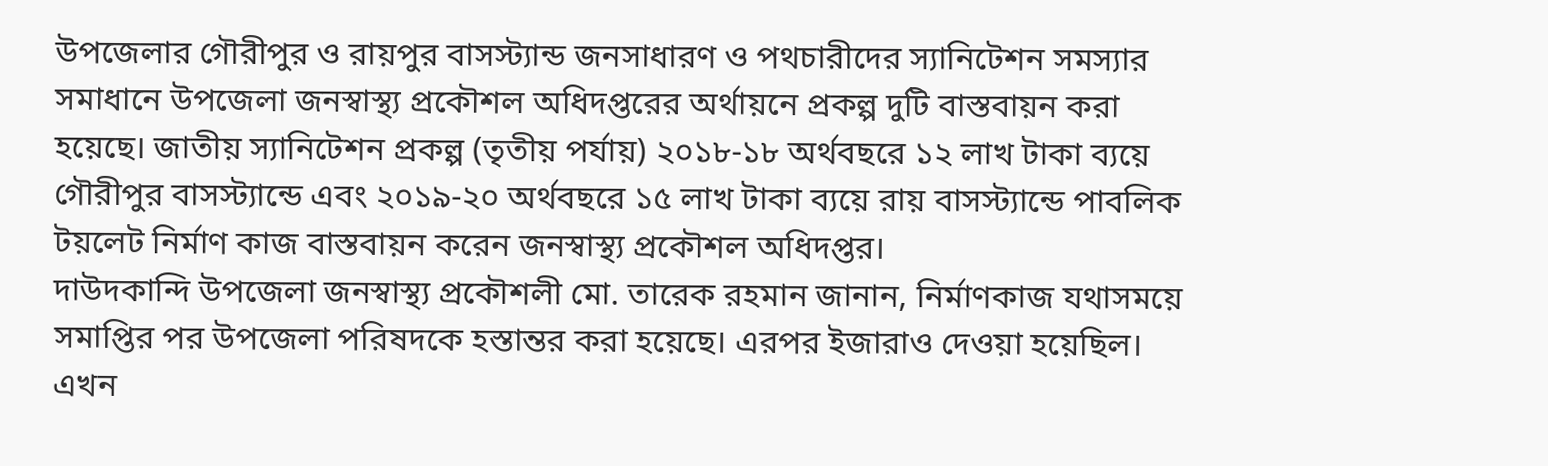উপজেলার গৌরীপুর ও রায়পুর বাসস্ট্যান্ড জনসাধারণ ও পথচারীদের স্যানিটেশন সমস্যার সমাধানে উপজেলা জনস্বাস্থ্য প্রকৌশল অধিদপ্তরের অর্থায়নে প্রকল্প দুটি বাস্তবায়ন করা হয়েছে। জাতীয় স্যানিটেশন প্রকল্প (তৃতীয় পর্যায়) ২০১৮-১৮ অর্থবছরে ১২ লাখ টাকা ব্যয়ে গৌরীপুর বাসস্ট্যান্ডে এবং ২০১৯-২০ অর্থবছরে ১৫ লাখ টাকা ব্যয়ে রায় বাসস্ট্যান্ডে পাবলিক টয়লেট নির্মাণ কাজ বাস্তবায়ন করেন জনস্বাস্থ্য প্রকৌশল অধিদপ্তর।
দাউদকান্দি উপজেলা জনস্বাস্থ্য প্রকৌশলী মো. তারেক রহমান জানান, নির্মাণকাজ যথাসময়ে সমাপ্তির পর উপজেলা পরিষদকে হস্তান্তর করা হয়েছে। এরপর ইজারাও দেওয়া হয়েছিল। এখন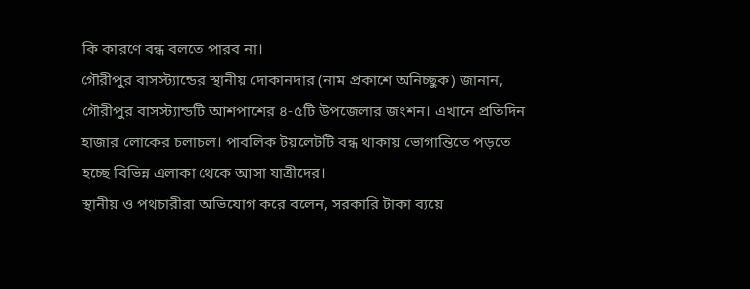কি কারণে বন্ধ বলতে পারব না।
গৌরীপুর বাসস্ট্যান্ডের স্থানীয় দোকানদার (নাম প্রকাশে অনিচ্ছুক) জানান, গৌরীপুর বাসস্ট্যান্ডটি আশপাশের ৪-৫টি উপজেলার জংশন। এখানে প্রতিদিন হাজার লোকের চলাচল। পাবলিক টয়লেটটি বন্ধ থাকায় ভোগান্তিতে পড়তে হচ্ছে বিভিন্ন এলাকা থেকে আসা যাত্রীদের।
স্থানীয় ও পথচারীরা অভিযোগ করে বলেন, সরকারি টাকা ব্যয়ে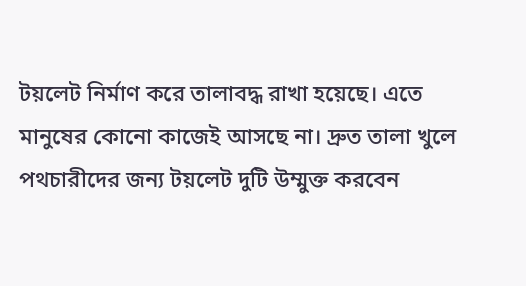টয়লেট নির্মাণ করে তালাবদ্ধ রাখা হয়েছে। এতে মানুষের কোনো কাজেই আসছে না। দ্রুত তালা খুলে পথচারীদের জন্য টয়লেট দুটি উম্মুক্ত করবেন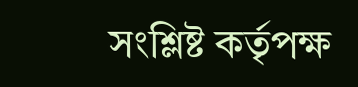সংশ্লিষ্ট কর্তৃপক্ষ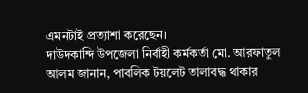এমনটাই প্রত্যাশা করেছেন।
দাউদকান্দি উপজেলা নির্বাহী কর্মকর্তা মো. আরফাতুল আলম জানান, পাবলিক টয়লেট তালাবদ্ধ থাকার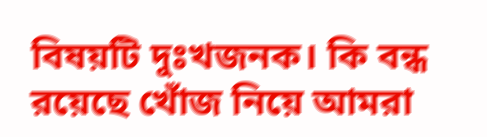বিষয়টি দুঃখজনক। কি বন্ধ রয়েছে খোঁজ নিয়ে আমরা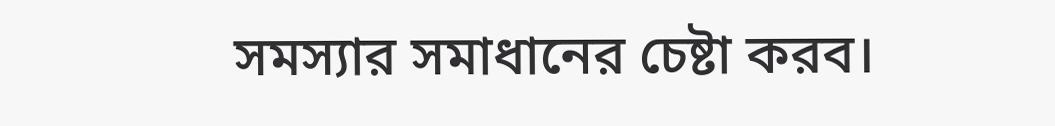সমস্যার সমাধানের চেষ্টা করব।